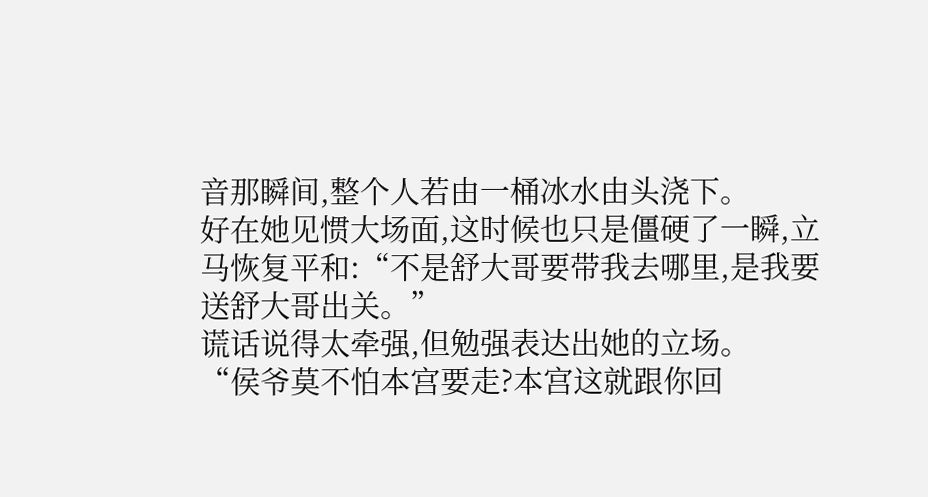音那瞬间,整个人若由一桶冰水由头浇下。
好在她见惯大场面,这时候也只是僵硬了一瞬,立马恢复平和:“不是舒大哥要带我去哪里,是我要送舒大哥出关。”
谎话说得太牵强,但勉强表达出她的立场。
“侯爷莫不怕本宫要走?本宫这就跟你回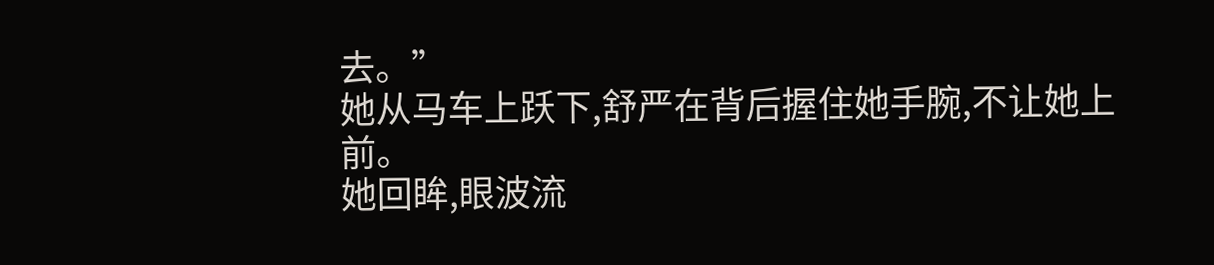去。”
她从马车上跃下,舒严在背后握住她手腕,不让她上前。
她回眸,眼波流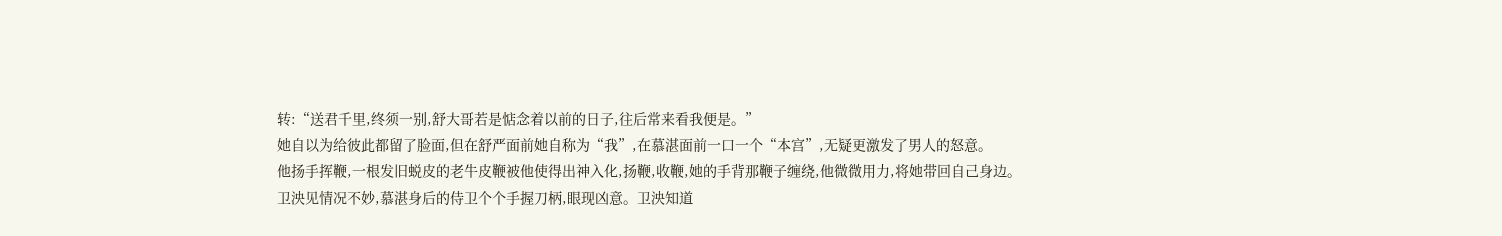转:“送君千里,终须一别,舒大哥若是惦念着以前的日子,往后常来看我便是。”
她自以为给彼此都留了脸面,但在舒严面前她自称为“我”,在慕湛面前一口一个“本宫”,无疑更激发了男人的怒意。
他扬手挥鞭,一根发旧蜕皮的老牛皮鞭被他使得出神入化,扬鞭,收鞭,她的手背那鞭子缠绕,他微微用力,将她带回自己身边。
卫泱见情况不妙,慕湛身后的侍卫个个手握刀柄,眼现凶意。卫泱知道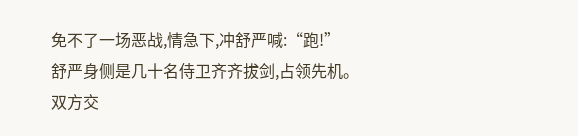免不了一场恶战,情急下,冲舒严喊:“跑!”
舒严身侧是几十名侍卫齐齐拔剑,占领先机。
双方交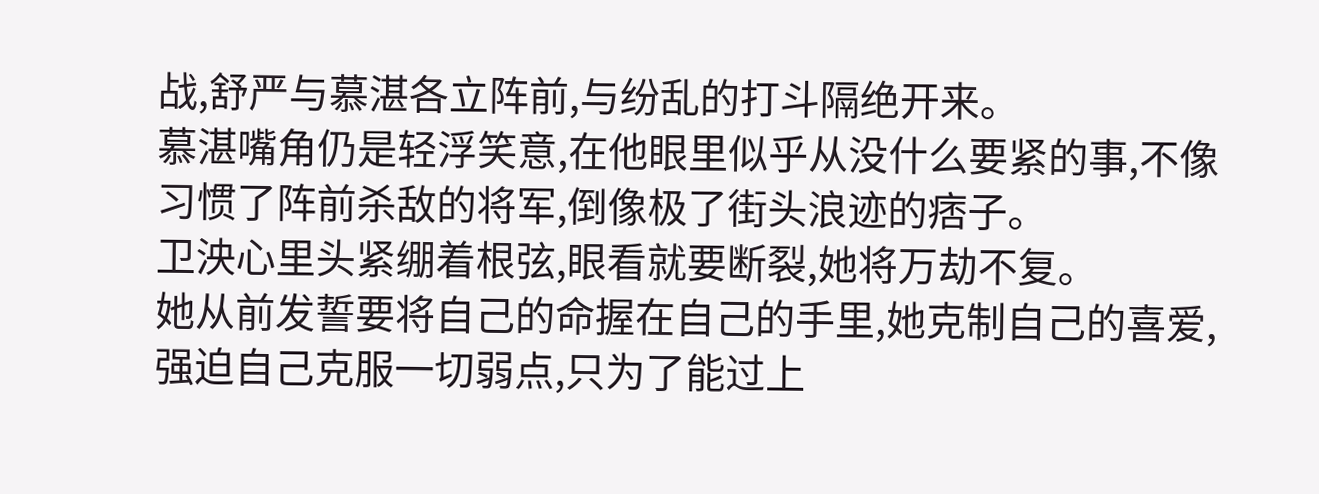战,舒严与慕湛各立阵前,与纷乱的打斗隔绝开来。
慕湛嘴角仍是轻浮笑意,在他眼里似乎从没什么要紧的事,不像习惯了阵前杀敌的将军,倒像极了街头浪迹的痞子。
卫泱心里头紧绷着根弦,眼看就要断裂,她将万劫不复。
她从前发誓要将自己的命握在自己的手里,她克制自己的喜爱,强迫自己克服一切弱点,只为了能过上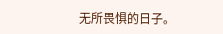无所畏惧的日子。